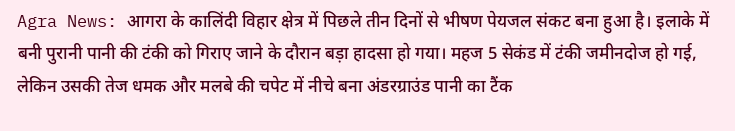Agra News: आगरा के कालिंदी विहार क्षेत्र में पिछले तीन दिनों से भीषण पेयजल संकट बना हुआ है। इलाके में बनी पुरानी पानी की टंकी को गिराए जाने के दौरान बड़ा हादसा हो गया। महज 5 सेकंड में टंकी जमीनदोज हो गई, लेकिन उसकी तेज धमक और मलबे की चपेट में नीचे बना अंडरग्राउंड पानी का टैंक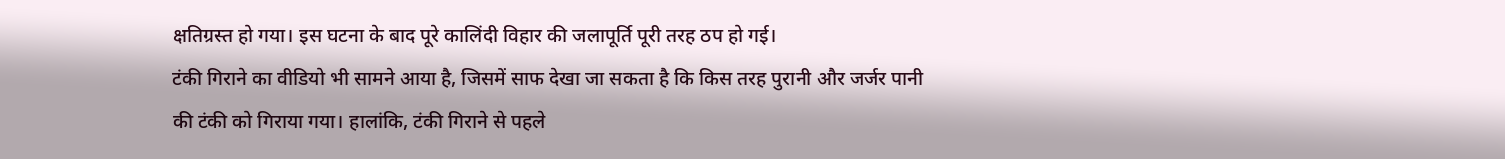क्षतिग्रस्त हो गया। इस घटना के बाद पूरे कालिंदी विहार की जलापूर्ति पूरी तरह ठप हो गई।
टंकी गिराने का वीडियो भी सामने आया है, जिसमें साफ देखा जा सकता है कि किस तरह पुरानी और जर्जर पानी की टंकी को गिराया गया। हालांकि, टंकी गिराने से पहले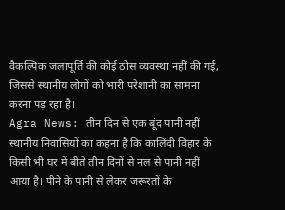वैकल्पिक जलापूर्ति की कोई ठोस व्यवस्था नहीं की गई, जिससे स्थानीय लोगों को भारी परेशानी का सामना करना पड़ रहा है।
Agra News: तीन दिन से एक बूंद पानी नहीं
स्थानीय निवासियों का कहना है कि कालिंदी विहार के किसी भी घर में बीते तीन दिनों से नल से पानी नहीं आया है। पीने के पानी से लेकर जरूरतों के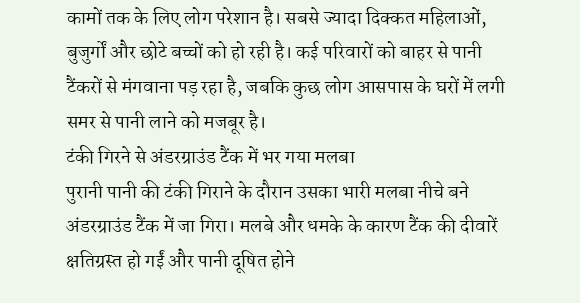कामों तक के लिए लोग परेशान है। सबसे ज्यादा दिक्कत महिलाओं, बुजुर्गों और छोटे बच्चों को हो रही है। कई परिवारों को बाहर से पानी टैंकरों से मंगवाना पड़ रहा है, जबकि कुछ लोग आसपास के घरों में लगी समर से पानी लाने को मजबूर है।
टंकी गिरने से अंडरग्राउंड टैंक में भर गया मलबा
पुरानी पानी की टंकी गिराने के दौरान उसका भारी मलबा नीचे बने अंडरग्राउंड टैंक में जा गिरा। मलबे और धमके के कारण टैंक की दीवारें क्षतिग्रस्त हो गईं और पानी दूषित होने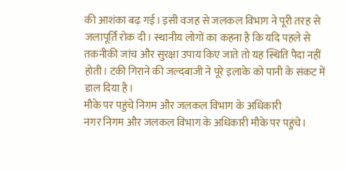की आशंका बढ़ गई। इसी वजह से जलकल विभाग ने पूरी तरह से जलापूर्ति रोक दी। स्थानीय लोगों का कहना है कि यदि पहले से तकनीकी जांच और सुरक्षा उपाय किए जाते तो यह स्थिति पैदा नहीं होती। टंकी गिराने की जल्दबाजी ने पूरे इलाके को पानी के संकट में डाल दिया है।
मौके पर पहुंचे निगम और जलकल विभाग के अधिकारी
नगर निगम और जलकल विभाग के अधिकारी मौके पर पहुंचे।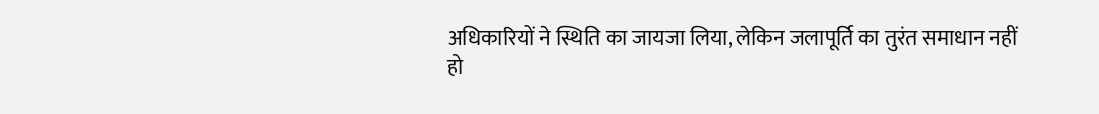अधिकारियों ने स्थिति का जायजा लिया, लेकिन जलापूर्ति का तुरंत समाधान नहीं हो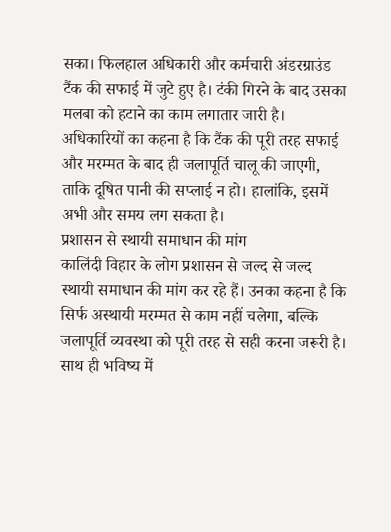सका। फिलहाल अधिकारी और कर्मचारी अंडरग्राउंड टैंक की सफाई में जुटे हुए है। टंकी गिरने के बाद उसका मलबा को हटाने का काम लगातार जारी है। अधिकारियों का कहना है कि टैंक की पूरी तरह सफाई और मरम्मत के बाद ही जलापूर्ति चालू की जाएगी, ताकि दूषित पानी की सप्लाई न हो। हालांकि, इसमें अभी और समय लग सकता है।
प्रशासन से स्थायी समाधान की मांग
कालिंदी विहार के लोग प्रशासन से जल्द से जल्द स्थायी समाधान की मांग कर रहे हैं। उनका कहना है कि सिर्फ अस्थायी मरम्मत से काम नहीं चलेगा, बल्कि जलापूर्ति व्यवस्था को पूरी तरह से सही करना जरूरी है। साथ ही भविष्य में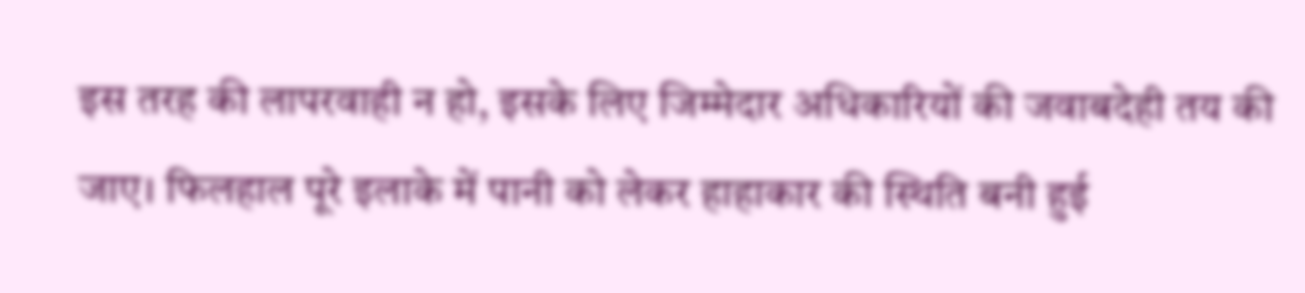इस तरह की लापरवाही न हो, इसके लिए जिम्मेदार अधिकारियों की जवाबदेही तय की जाए। फिलहाल पूरे इलाके में पानी को लेकर हाहाकार की स्थिति बनी हुई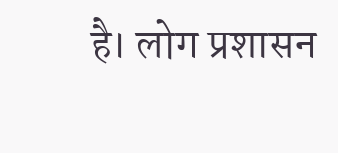है। लोग प्रशासन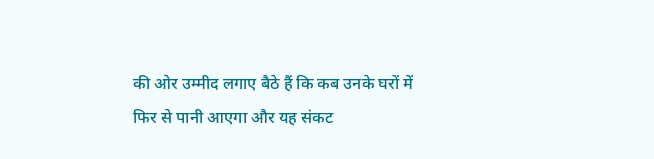की ओर उम्मीद लगाए बैठे हैं कि कब उनके घरों में फिर से पानी आएगा और यह संकट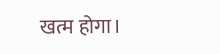खत्म होगा।